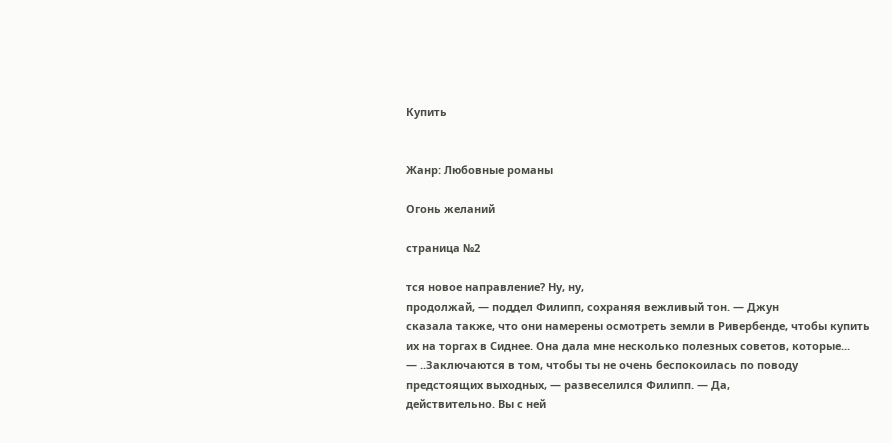Купить


Жанр: Любовные романы

Огонь желаний

страница №2

тся новое направление? Ну, ну,
продолжай, — поддел Филипп, сохраняя вежливый тон. — Джун
сказала также, что они намерены осмотреть земли в Ривербенде, чтобы купить
их на торгах в Сиднее. Она дала мне несколько полезных советов, которые...
— ..Заключаются в том, чтобы ты не очень беспокоилась по поводу
предстоящих выходных, — развеселился Филипп. — Да,
действительно. Вы с ней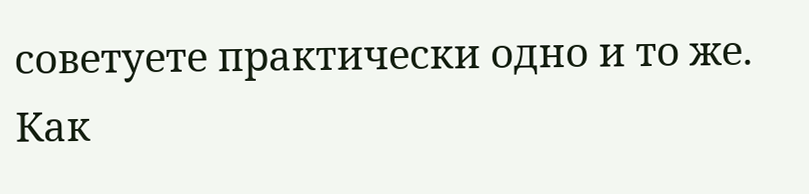советуете практически одно и то же. Как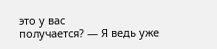это у вас
получается? — Я ведь уже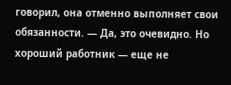говорил, она отменно выполняет свои
обязанности. — Да, это очевидно. Но хороший работник — еще не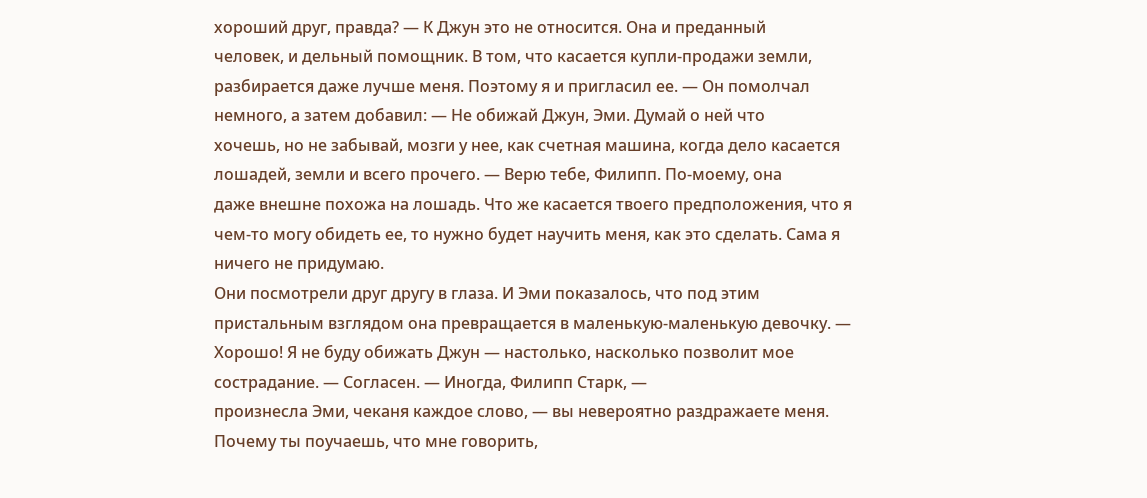хороший друг, правда? — К Джун это не относится. Она и преданный
человек, и дельный помощник. В том, что касается купли-продажи земли,
разбирается даже лучше меня. Поэтому я и пригласил ее. — Он помолчал
немного, а затем добавил: — Не обижай Джун, Эми. Думай о ней что
хочешь, но не забывай, мозги у нее, как счетная машина, когда дело касается
лошадей, земли и всего прочего. — Верю тебе, Филипп. По-моему, она
даже внешне похожа на лошадь. Что же касается твоего предположения, что я
чем-то могу обидеть ее, то нужно будет научить меня, как это сделать. Сама я
ничего не придумаю.
Они посмотрели друг другу в глаза. И Эми показалось, что под этим
пристальным взглядом она превращается в маленькую-маленькую девочку. —
Хорошо! Я не буду обижать Джун — настолько, насколько позволит мое
сострадание. — Согласен. — Иногда, Филипп Старк, —
произнесла Эми, чеканя каждое слово, — вы невероятно раздражаете меня.
Почему ты поучаешь, что мне говорить,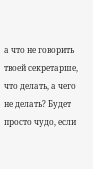а что не говорить твоей секретарше,
что делать, а чего не делать? Будет просто чудо, если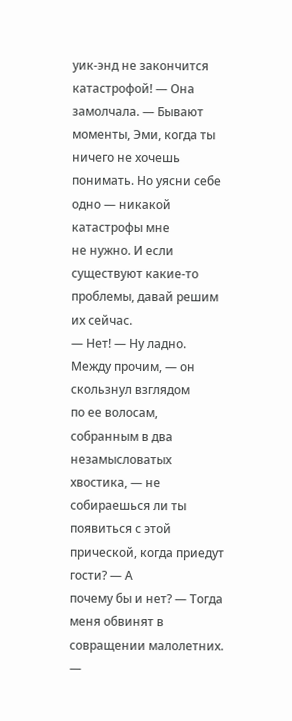уик-энд не закончится
катастрофой! — Она замолчала. — Бывают моменты, Эми, когда ты
ничего не хочешь понимать. Но уясни себе одно — никакой катастрофы мне
не нужно. И если существуют какие-то проблемы, давай решим их сейчас.
— Нет! — Ну ладно. Между прочим, — он скользнул взглядом
по ее волосам, собранным в два незамысловатых хвостика, — не
собираешься ли ты появиться с этой прической, когда приедут гости? — А
почему бы и нет? — Тогда меня обвинят в совращении малолетних. —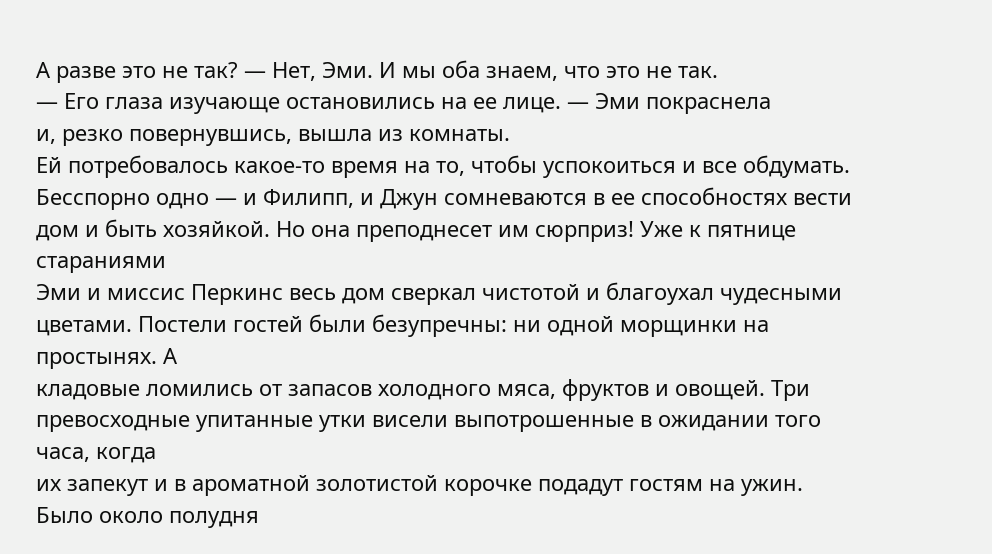А разве это не так? — Нет, Эми. И мы оба знаем, что это не так.
— Его глаза изучающе остановились на ее лице. — Эми покраснела
и, резко повернувшись, вышла из комнаты.
Ей потребовалось какое-то время на то, чтобы успокоиться и все обдумать.
Бесспорно одно — и Филипп, и Джун сомневаются в ее способностях вести
дом и быть хозяйкой. Но она преподнесет им сюрприз! Уже к пятнице стараниями
Эми и миссис Перкинс весь дом сверкал чистотой и благоухал чудесными
цветами. Постели гостей были безупречны: ни одной морщинки на простынях. А
кладовые ломились от запасов холодного мяса, фруктов и овощей. Три
превосходные упитанные утки висели выпотрошенные в ожидании того часа, когда
их запекут и в ароматной золотистой корочке подадут гостям на ужин.
Было около полудня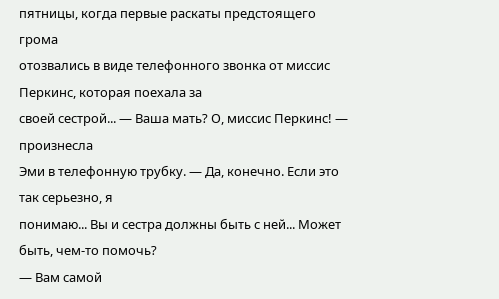пятницы, когда первые раскаты предстоящего грома
отозвались в виде телефонного звонка от миссис Перкинс, которая поехала за
своей сестрой... — Ваша мать? О, миссис Перкинс! — произнесла
Эми в телефонную трубку. — Да, конечно. Если это так серьезно, я
понимаю... Вы и сестра должны быть с ней... Может быть, чем-то помочь?
— Вам самой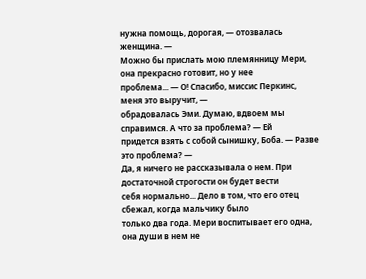нужна помощь, дорогая, — отозвалась женщина. —
Можно бы прислать мою племянницу Мери, она прекрасно готовит, но у нее
проблема... — О! Спасибо, миссис Перкинс, меня это выручит, —
обрадовалась Эми. Думаю, вдвоем мы справимся. А что за проблема? — Ей
придется взять с собой сынишку, Боба. — Разве это проблема? —
Да, я ничего не рассказывала о нем. При достаточной строгости он будет вести
себя нормально... Дело в том, что его отец сбежал, когда мальчику было
только два года. Мери воспитывает его одна, она души в нем не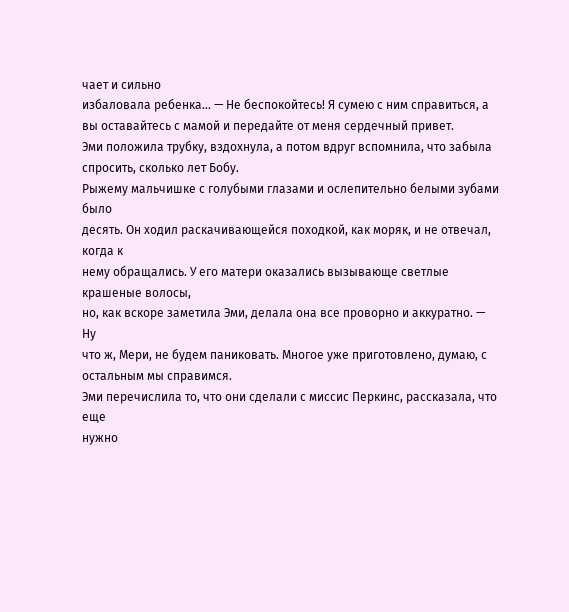чает и сильно
избаловала ребенка... — Не беспокойтесь! Я сумею с ним справиться, а
вы оставайтесь с мамой и передайте от меня сердечный привет.
Эми положила трубку, вздохнула, а потом вдруг вспомнила, что забыла
спросить, сколько лет Бобу.
Рыжему мальчишке с голубыми глазами и ослепительно белыми зубами было
десять. Он ходил раскачивающейся походкой, как моряк, и не отвечал, когда к
нему обращались. У его матери оказались вызывающе светлые крашеные волосы,
но, как вскоре заметила Эми, делала она все проворно и аккуратно. — Ну
что ж, Мери, не будем паниковать. Многое уже приготовлено, думаю, с
остальным мы справимся.
Эми перечислила то, что они сделали с миссис Перкинс, рассказала, что еще
нужно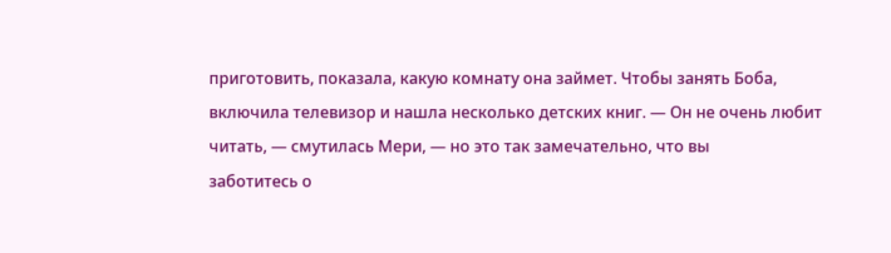приготовить, показала, какую комнату она займет. Чтобы занять Боба,
включила телевизор и нашла несколько детских книг. — Он не очень любит
читать, — смутилась Мери, — но это так замечательно, что вы
заботитесь о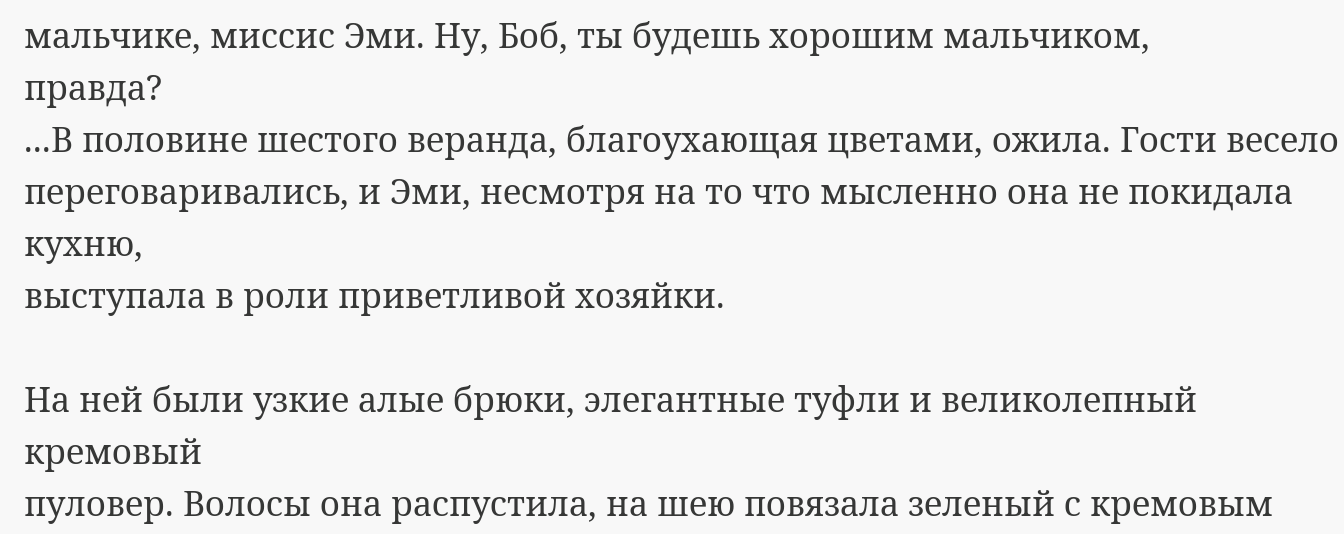мальчике, миссис Эми. Ну, Боб, ты будешь хорошим мальчиком,
правда?
...В половине шестого веранда, благоухающая цветами, ожила. Гости весело
переговаривались, и Эми, несмотря на то что мысленно она не покидала кухню,
выступала в роли приветливой хозяйки.

На ней были узкие алые брюки, элегантные туфли и великолепный кремовый
пуловер. Волосы она распустила, на шею повязала зеленый с кремовым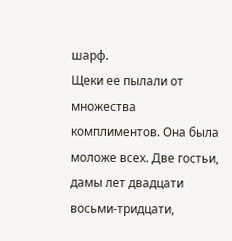шарф.
Щеки ее пылали от множества комплиментов. Она была моложе всех. Две гостьи,
дамы лет двадцати восьми-тридцати,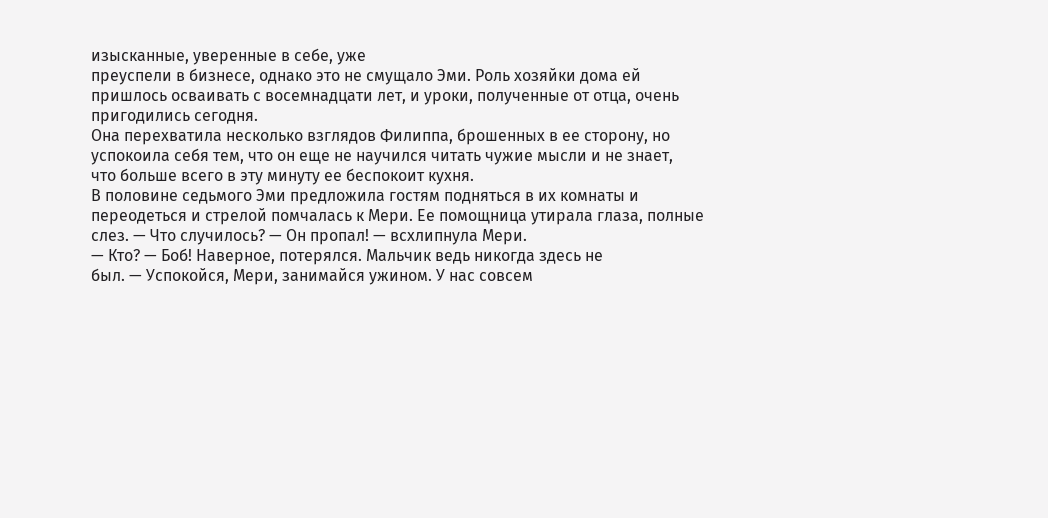изысканные, уверенные в себе, уже
преуспели в бизнесе, однако это не смущало Эми. Роль хозяйки дома ей
пришлось осваивать с восемнадцати лет, и уроки, полученные от отца, очень
пригодились сегодня.
Она перехватила несколько взглядов Филиппа, брошенных в ее сторону, но
успокоила себя тем, что он еще не научился читать чужие мысли и не знает,
что больше всего в эту минуту ее беспокоит кухня.
В половине седьмого Эми предложила гостям подняться в их комнаты и
переодеться и стрелой помчалась к Мери. Ее помощница утирала глаза, полные
слез. — Что случилось? — Он пропал! — всхлипнула Мери.
— Кто? — Боб! Наверное, потерялся. Мальчик ведь никогда здесь не
был. — Успокойся, Мери, занимайся ужином. У нас совсем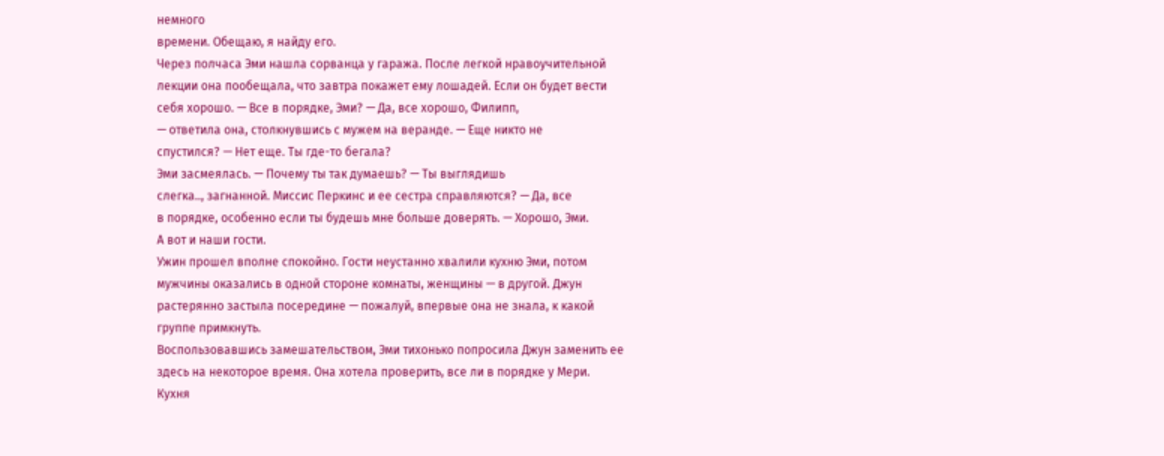немного
времени. Обещаю, я найду его.
Через полчаса Эми нашла сорванца у гаража. После легкой нравоучительной
лекции она пообещала, что завтра покажет ему лошадей. Если он будет вести
себя хорошо. — Все в порядке, Эми? — Да, все хорошо, Филипп,
— ответила она, столкнувшись с мужем на веранде. — Еще никто не
спустился? — Нет еще. Ты где-то бегала?
Эми засмеялась. — Почему ты так думаешь? — Ты выглядишь
слегка.., загнанной. Миссис Перкинс и ее сестра справляются? — Да, все
в порядке, особенно если ты будешь мне больше доверять. — Хорошо, Эми.
А вот и наши гости.
Ужин прошел вполне спокойно. Гости неустанно хвалили кухню Эми, потом
мужчины оказались в одной стороне комнаты, женщины — в другой. Джун
растерянно застыла посередине — пожалуй, впервые она не знала, к какой
группе примкнуть.
Воспользовавшись замешательством, Эми тихонько попросила Джун заменить ее
здесь на некоторое время. Она хотела проверить, все ли в порядке у Мери.
Кухня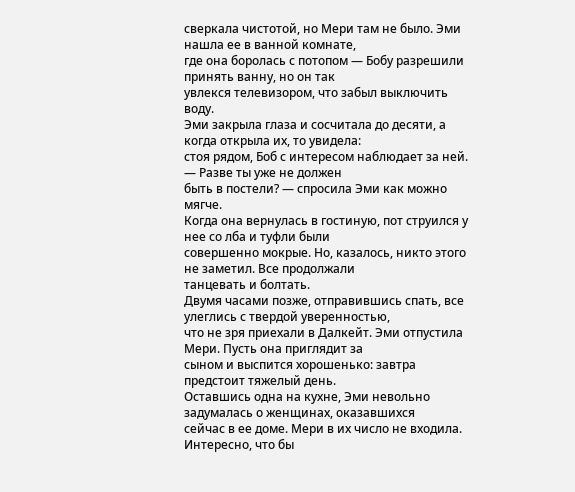сверкала чистотой, но Мери там не было. Эми нашла ее в ванной комнате,
где она боролась с потопом — Бобу разрешили принять ванну, но он так
увлекся телевизором, что забыл выключить воду.
Эми закрыла глаза и сосчитала до десяти, а когда открыла их, то увидела:
стоя рядом, Боб с интересом наблюдает за ней. — Разве ты уже не должен
быть в постели? — спросила Эми как можно мягче.
Когда она вернулась в гостиную, пот струился у нее со лба и туфли были
совершенно мокрые. Но, казалось, никто этого не заметил. Все продолжали
танцевать и болтать.
Двумя часами позже, отправившись спать, все улеглись с твердой уверенностью,
что не зря приехали в Далкейт. Эми отпустила Мери. Пусть она приглядит за
сыном и выспится хорошенько: завтра предстоит тяжелый день.
Оставшись одна на кухне, Эми невольно задумалась о женщинах, оказавшихся
сейчас в ее доме. Мери в их число не входила. Интересно, что бы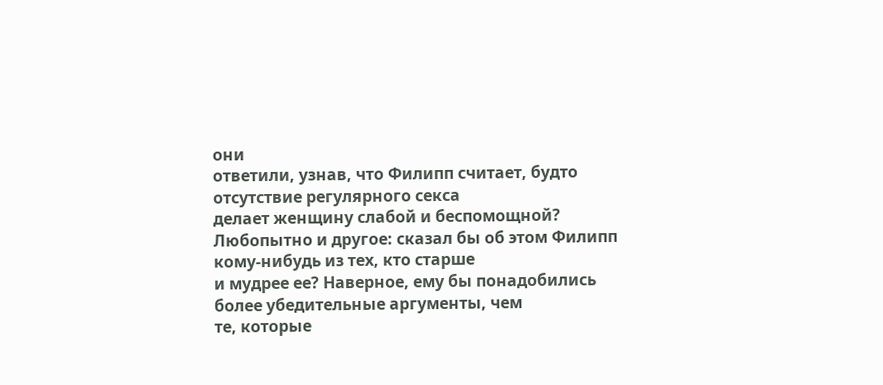они
ответили, узнав, что Филипп считает, будто отсутствие регулярного секса
делает женщину слабой и беспомощной?
Любопытно и другое: сказал бы об этом Филипп кому-нибудь из тех, кто старше
и мудрее ее? Наверное, ему бы понадобились более убедительные аргументы, чем
те, которые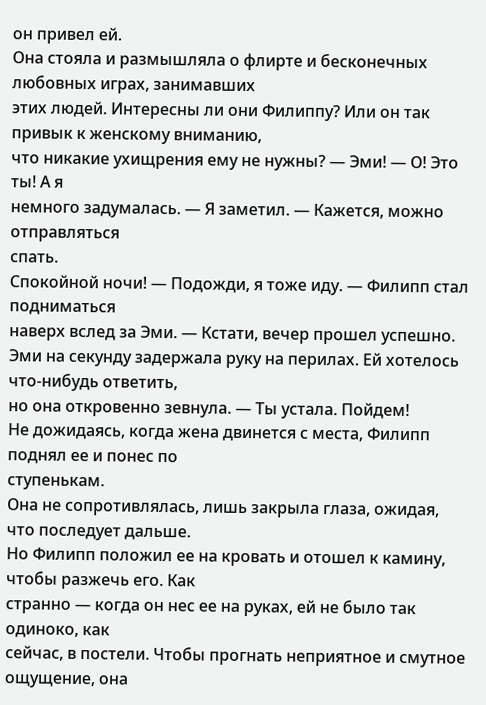он привел ей.
Она стояла и размышляла о флирте и бесконечных любовных играх, занимавших
этих людей. Интересны ли они Филиппу? Или он так привык к женскому вниманию,
что никакие ухищрения ему не нужны? — Эми! — О! Это ты! А я
немного задумалась. — Я заметил. — Кажется, можно отправляться
спать.
Спокойной ночи! — Подожди, я тоже иду. — Филипп стал подниматься
наверх вслед за Эми. — Кстати, вечер прошел успешно.
Эми на секунду задержала руку на перилах. Ей хотелось что-нибудь ответить,
но она откровенно зевнула. — Ты устала. Пойдем!
Не дожидаясь, когда жена двинется с места, Филипп поднял ее и понес по
ступенькам.
Она не сопротивлялась, лишь закрыла глаза, ожидая, что последует дальше.
Но Филипп положил ее на кровать и отошел к камину, чтобы разжечь его. Как
странно — когда он нес ее на руках, ей не было так одиноко, как
сейчас, в постели. Чтобы прогнать неприятное и смутное ощущение, она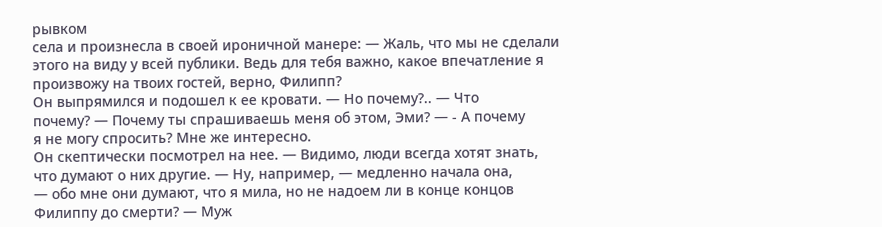рывком
села и произнесла в своей ироничной манере: — Жаль, что мы не сделали
этого на виду у всей публики. Ведь для тебя важно, какое впечатление я
произвожу на твоих гостей, верно, Филипп?
Он выпрямился и подошел к ее кровати. — Но почему?.. — Что
почему? — Почему ты спрашиваешь меня об этом, Эми? — - А почему
я не могу спросить? Мне же интересно.
Он скептически посмотрел на нее. — Видимо, люди всегда хотят знать,
что думают о них другие. — Ну, например, — медленно начала она,
— обо мне они думают, что я мила, но не надоем ли в конце концов
Филиппу до смерти? — Муж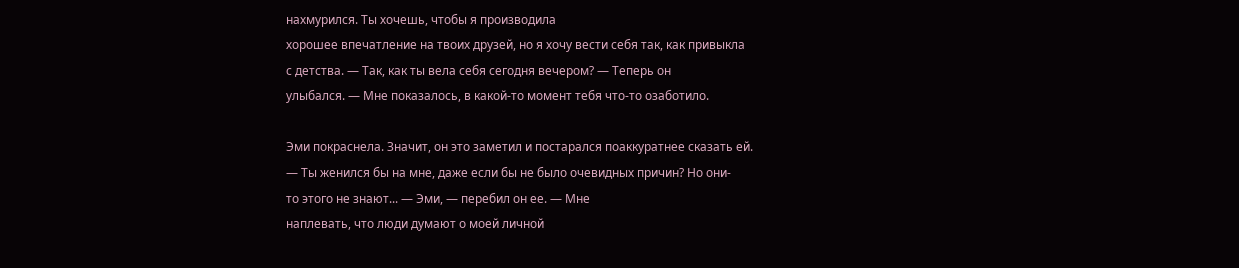нахмурился. Ты хочешь, чтобы я производила
хорошее впечатление на твоих друзей, но я хочу вести себя так, как привыкла
с детства. — Так, как ты вела себя сегодня вечером? — Теперь он
улыбался. — Мне показалось, в какой-то момент тебя что-то озаботило.

Эми покраснела. Значит, он это заметил и постарался поаккуратнее сказать ей.
— Ты женился бы на мне, даже если бы не было очевидных причин? Но они-
то этого не знают... — Эми, — перебил он ее. — Мне
наплевать, что люди думают о моей личной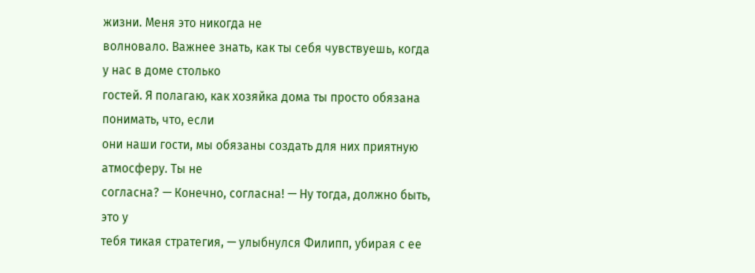жизни. Меня это никогда не
волновало. Важнее знать, как ты себя чувствуешь, когда у нас в доме столько
гостей. Я полагаю, как хозяйка дома ты просто обязана понимать, что, если
они наши гости, мы обязаны создать для них приятную атмосферу. Ты не
согласна? — Конечно, согласна! — Ну тогда, должно быть, это у
тебя тикая стратегия, — улыбнулся Филипп, убирая с ее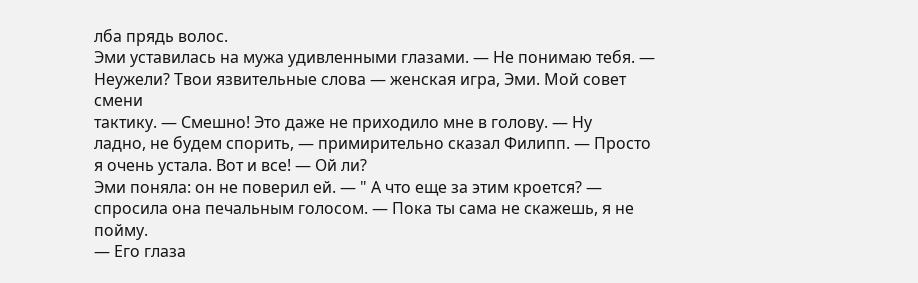лба прядь волос.
Эми уставилась на мужа удивленными глазами. — Не понимаю тебя. —
Неужели? Твои язвительные слова — женская игра, Эми. Мой совет смени
тактику. — Смешно! Это даже не приходило мне в голову. — Ну
ладно, не будем спорить, — примирительно сказал Филипп. — Просто
я очень устала. Вот и все! — Ой ли?
Эми поняла: он не поверил ей. — " А что еще за этим кроется? —
спросила она печальным голосом. — Пока ты сама не скажешь, я не пойму.
— Его глаза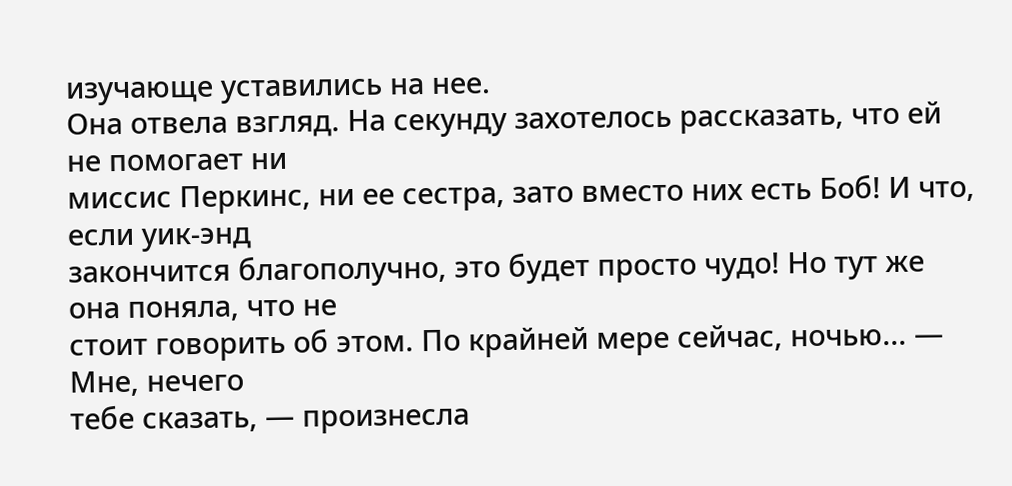изучающе уставились на нее.
Она отвела взгляд. На секунду захотелось рассказать, что ей не помогает ни
миссис Перкинс, ни ее сестра, зато вместо них есть Боб! И что, если уик-энд
закончится благополучно, это будет просто чудо! Но тут же она поняла, что не
стоит говорить об этом. По крайней мере сейчас, ночью... — Мне, нечего
тебе сказать, — произнесла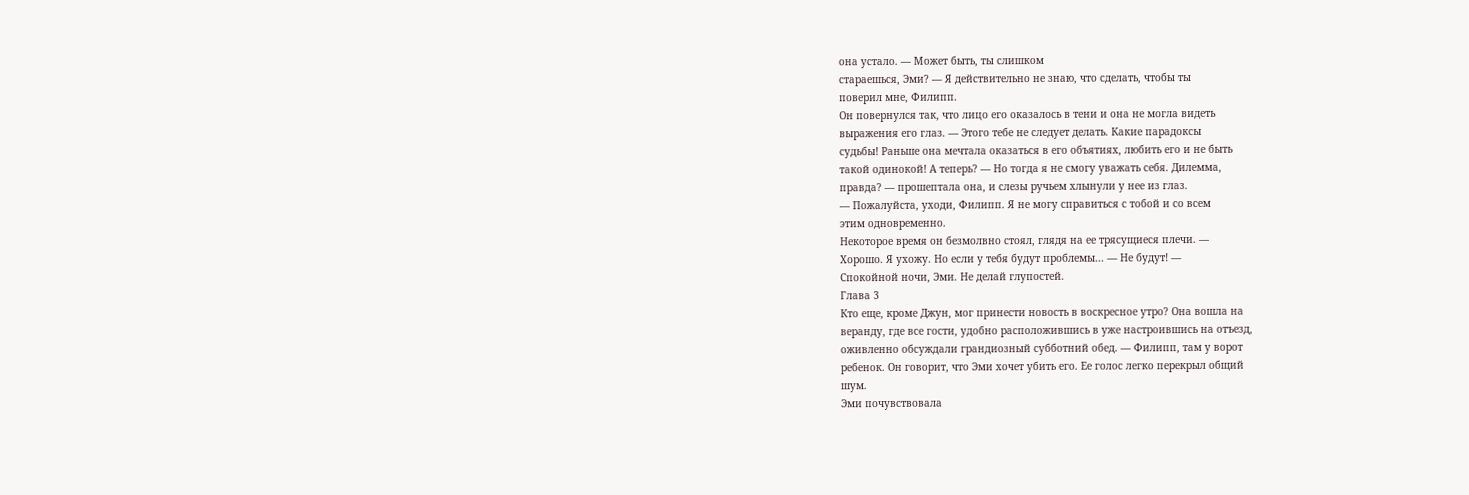она устало. — Может быть, ты слишком
стараешься, Эми? — Я действительно не знаю, что сделать, чтобы ты
поверил мне, Филипп.
Он повернулся так, что лицо его оказалось в тени и она не могла видеть
выражения его глаз. — Этого тебе не следует делать. Какие парадоксы
судьбы! Раньше она мечтала оказаться в его объятиях, любить его и не быть
такой одинокой! А теперь? — Но тогда я не смогу уважать себя. Дилемма,
правда? — прошептала она, и слезы ручьем хлынули у нее из глаз.
— Пожалуйста, уходи, Филипп. Я не могу справиться с тобой и со всем
этим одновременно.
Некоторое время он безмолвно стоял, глядя на ее трясущиеся плечи. —
Хорошо. Я ухожу. Но если у тебя будут проблемы... — Не будут! —
Спокойной ночи, Эми. Не делай глупостей.
Глава 3
Кто еще, кроме Джун, мог принести новость в воскресное утро? Она вошла на
веранду, где все гости, удобно расположившись в уже настроившись на отъезд,
оживленно обсуждали грандиозный субботний обед. — Филипп, там у ворот
ребенок. Он говорит, что Эми хочет убить его. Ее голос легко перекрыл общий
шум.
Эми почувствовала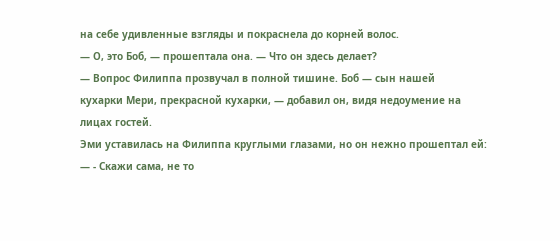на себе удивленные взгляды и покраснела до корней волос.
— О, это Боб, — прошептала она. — Что он здесь делает?
— Вопрос Филиппа прозвучал в полной тишине. Боб — сын нашей
кухарки Мери, прекрасной кухарки, — добавил он, видя недоумение на
лицах гостей.
Эми уставилась на Филиппа круглыми глазами, но он нежно прошептал ей:
— - Скажи сама, не то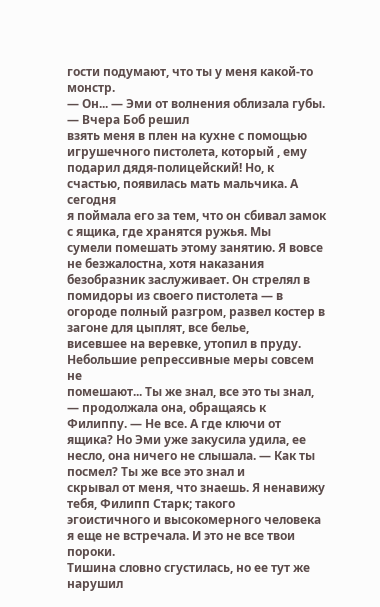гости подумают, что ты у меня какой-то монстр.
— Он... — Эми от волнения облизала губы. — Вчера Боб решил
взять меня в плен на кухне с помощью игрушечного пистолета, который , ему
подарил дядя-полицейский! Но, к счастью, появилась мать мальчика. А сегодня
я поймала его за тем, что он сбивал замок с ящика, где хранятся ружья. Мы
сумели помешать этому занятию. Я вовсе не безжалостна, хотя наказания
безобразник заслуживает. Он стрелял в помидоры из своего пистолета — в
огороде полный разгром, развел костер в загоне для цыплят, все белье,
висевшее на веревке, утопил в пруду. Небольшие репрессивные меры совсем не
помешают... Ты же знал, все это ты знал, — продолжала она, обращаясь к
Филиппу. — Не все. А где ключи от ящика? Но Эми уже закусила удила, ее
несло, она ничего не слышала. — Как ты посмел? Ты же все это знал и
скрывал от меня, что знаешь. Я ненавижу тебя, Филипп Старк; такого
эгоистичного и высокомерного человека я еще не встречала. И это не все твои
пороки.
Тишина словно сгустилась, но ее тут же нарушил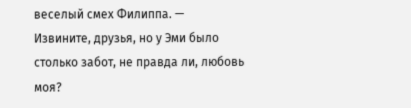веселый смех Филиппа. —
Извините, друзья, но у Эми было столько забот, не правда ли, любовь моя?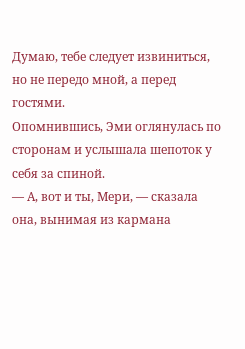Думаю, тебе следует извиниться, но не передо мной, а перед гостями.
Опомнившись, Эми оглянулась по сторонам и услышала шепоток у себя за спиной.
— А, вот и ты, Мери, — сказала она, вынимая из кармана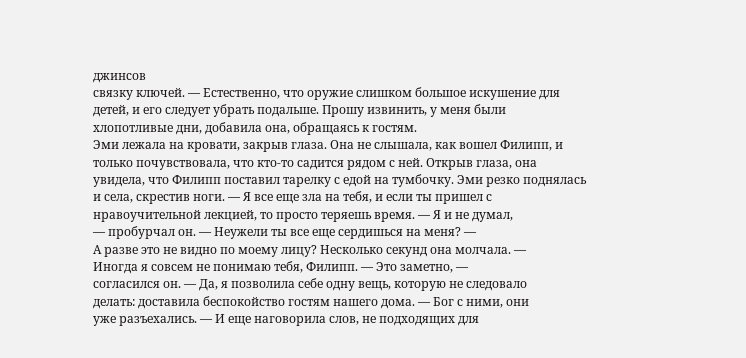джинсов
связку ключей. — Естественно, что оружие слишком большое искушение для
детей, и его следует убрать подальше. Прошу извинить, у меня были
хлопотливые дни, добавила она, обращаясь к гостям.
Эми лежала на кровати, закрыв глаза. Она не слышала, как вошел Филипп, и
только почувствовала, что кто-то садится рядом с ней. Открыв глаза, она
увидела, что Филипп поставил тарелку с едой на тумбочку. Эми резко поднялась
и села, скрестив ноги. — Я все еще зла на тебя, и если ты пришел с
нравоучительной лекцией, то просто теряешь время. — Я и не думал,
— пробурчал он. — Неужели ты все еще сердишься на меня? —
А разве это не видно по моему лицу? Несколько секунд она молчала. —
Иногда я совсем не понимаю тебя, Филипп. — Это заметно, —
согласился он. — Да, я позволила себе одну вещь, которую не следовало
делать: доставила беспокойство гостям нашего дома. — Бог с ними, они
уже разъехались. — И еще наговорила слов, не подходящих для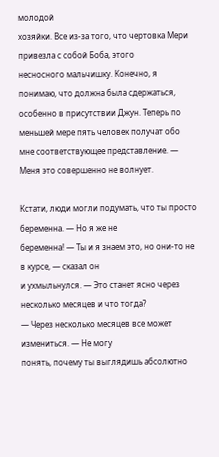молодой
хозяйки. Все из-за того, что чертовка Мери привезла с собой Боба, этого
несносного мальчишку. Конечно, я понимаю, что должна была сдержаться,
особенно в присутствии Джун. Теперь по меньшей мере пять человек получат обо
мне соответствующее представление. — Меня это совершенно не волнует.

Кстати, люди могли подумать, что ты просто беременна. — Но я же не
беременна! — Ты и я знаем это, но они-то не в курсе, — сказал он
и ухмыльнулся. — Это станет ясно через несколько месяцев и что тогда?
— Через несколько месяцев все может измениться. — Не могу
понять, почему ты выглядишь абсолютно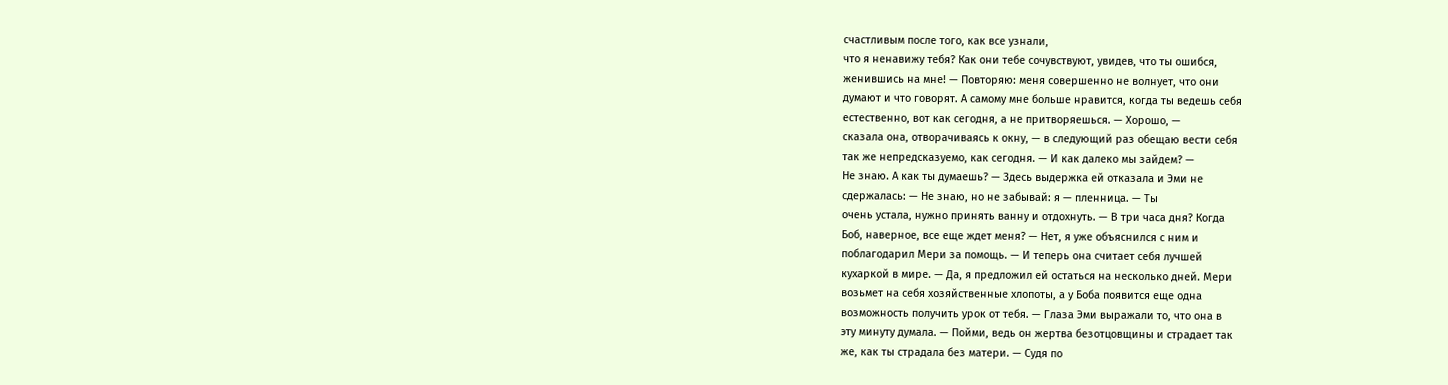счастливым после того, как все узнали,
что я ненавижу тебя? Как они тебе сочувствуют, увидев, что ты ошибся,
женившись на мне! — Повторяю: меня совершенно не волнует, что они
думают и что говорят. А самому мне больше нравится, когда ты ведешь себя
естественно, вот как сегодня, а не притворяешься. — Хорошо, —
сказала она, отворачиваясь к окну, — в следующий раз обещаю вести себя
так же непредсказуемо, как сегодня. — И как далеко мы зайдем? —
Не знаю. А как ты думаешь? — Здесь выдержка ей отказала и Эми не
сдержалась: — Не знаю, но не забывай: я — пленница. — Ты
очень устала, нужно принять ванну и отдохнуть. — В три часа дня? Когда
Боб, наверное, все еще ждет меня? — Нет, я уже объяснился с ним и
поблагодарил Мери за помощь. — И теперь она считает себя лучшей
кухаркой в мире. — Да, я предложил ей остаться на несколько дней. Мери
возьмет на себя хозяйственные хлопоты, а у Боба появится еще одна
возможность получить урок от тебя. — Глаза Эми выражали то, что она в
эту минуту думала. — Пойми, ведь он жертва безотцовщины и страдает так
же, как ты страдала без матери. — Судя по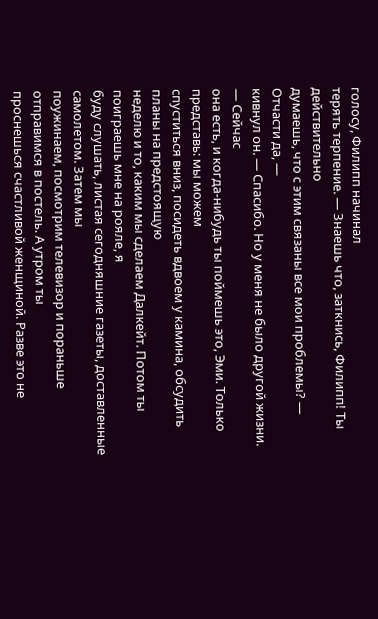голосу, Филипп начинал
терять терпение. — Знаешь что, заткнись, Филипп! Ты действительно
думаешь, что с этим связаны все мои проблемы? — Отчасти да, —
кивнул он. — Спасибо. Но у меня не было другой жизни. — Сейчас
она есть, и когда-нибудь ты поймешь это, Эми. Только представь: мы можем
спуститься вниз, посидеть вдвоем у камина, обсудить планы на предстоящую
неделю и то, каким мы сделаем Далкейт. Потом ты поиграешь мне на рояле, я
буду слушать, листая сегодняшние газеты, доставленные самолетом. Затем мы
поужинаем, посмотрим телевизор и пораньше отправимся в постель. А утром ты
проснешься счастливой женщиной. Разве это не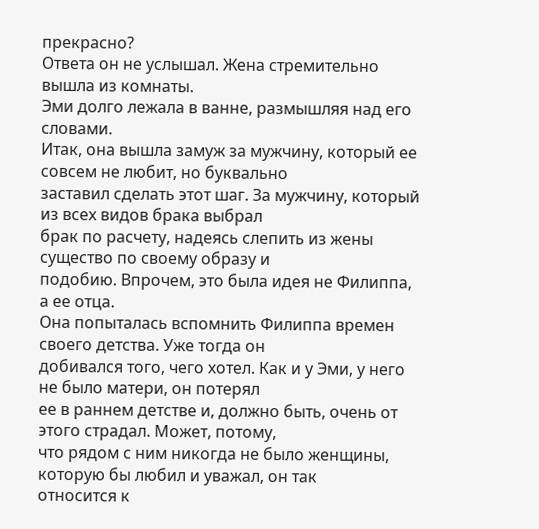прекрасно?
Ответа он не услышал. Жена стремительно вышла из комнаты.
Эми долго лежала в ванне, размышляя над его словами.
Итак, она вышла замуж за мужчину, который ее совсем не любит, но буквально
заставил сделать этот шаг. За мужчину, который из всех видов брака выбрал
брак по расчету, надеясь слепить из жены существо по своему образу и
подобию. Впрочем, это была идея не Филиппа, а ее отца.
Она попыталась вспомнить Филиппа времен своего детства. Уже тогда он
добивался того, чего хотел. Как и у Эми, у него не было матери, он потерял
ее в раннем детстве и, должно быть, очень от этого страдал. Может, потому,
что рядом с ним никогда не было женщины, которую бы любил и уважал, он так
относится к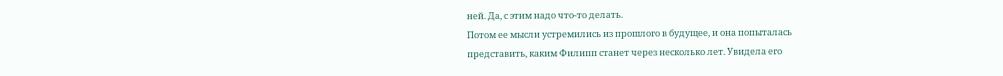ней. Да, с этим надо что-то делать.
Потом ее мысли устремились из прошлого в будущее, и она попыталась
представить, каким Филипп станет через несколько лет. Увидела его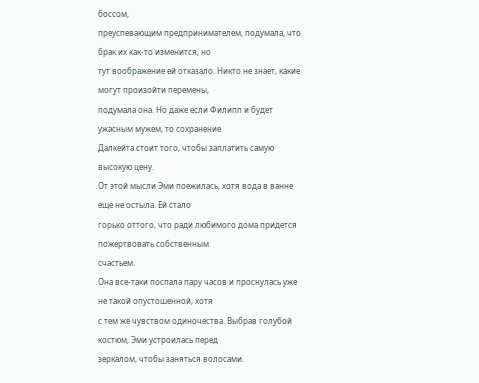боссом,
преуспевающим предпринимателем, подумала, что брак их как-то изменится, но
тут воображение ей отказало. Никто не знает, какие могут произойти перемены,
подумала она. Но даже если Филипп и будет ужасным мужем, то сохранение
Далкейта стоит того, чтобы заплатить самую высокую цену.
От этой мысли Эми поежилась, хотя вода в ванне еще не остыла. Ей стало
горько оттого, что ради любимого дома придется пожертвовать собственным
счастьем.
Она все-таки поспала пару часов и проснулась уже не такой опустошенной, хотя
с тем же чувством одиночества. Выбрав голубой костюм, Эми устроилась перед
зеркалом, чтобы заняться волосами.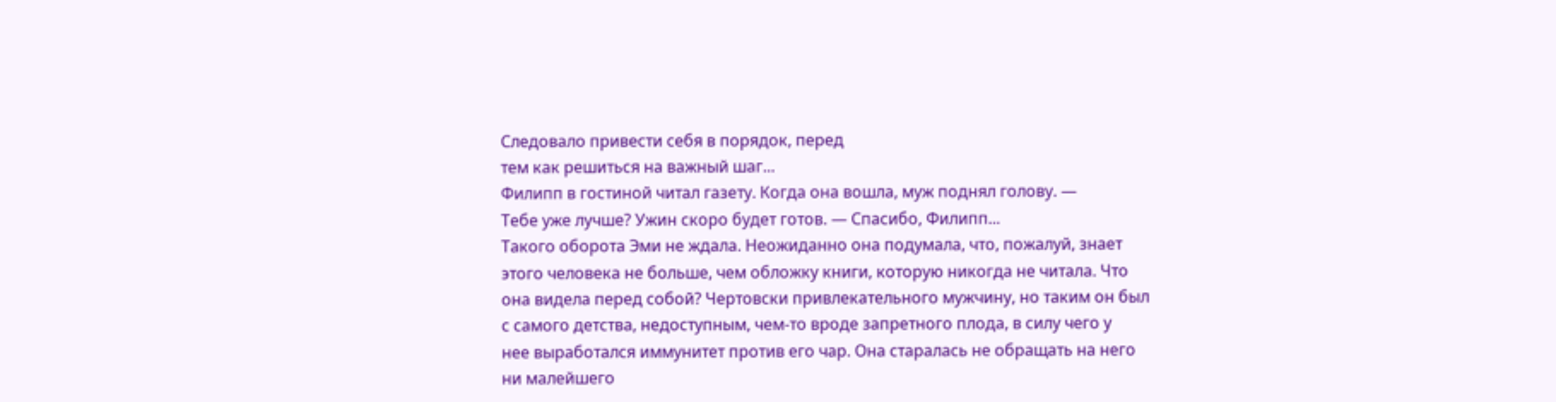Следовало привести себя в порядок, перед
тем как решиться на важный шаг...
Филипп в гостиной читал газету. Когда она вошла, муж поднял голову. —
Тебе уже лучше? Ужин скоро будет готов. — Спасибо, Филипп...
Такого оборота Эми не ждала. Неожиданно она подумала, что, пожалуй, знает
этого человека не больше, чем обложку книги, которую никогда не читала. Что
она видела перед собой? Чертовски привлекательного мужчину, но таким он был
с самого детства, недоступным, чем-то вроде запретного плода, в силу чего у
нее выработался иммунитет против его чар. Она старалась не обращать на него
ни малейшего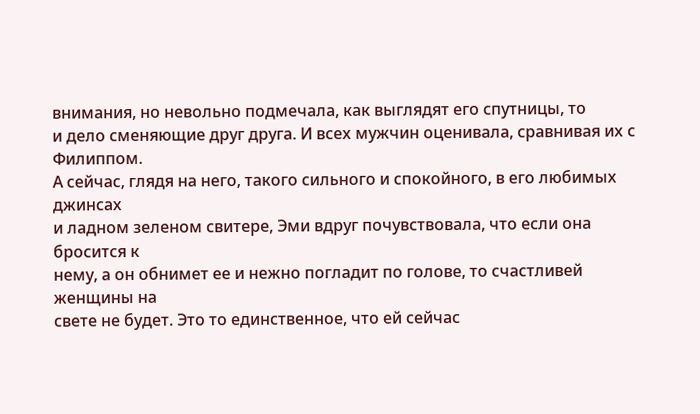внимания, но невольно подмечала, как выглядят его спутницы, то
и дело сменяющие друг друга. И всех мужчин оценивала, сравнивая их с
Филиппом.
А сейчас, глядя на него, такого сильного и спокойного, в его любимых джинсах
и ладном зеленом свитере, Эми вдруг почувствовала, что если она бросится к
нему, а он обнимет ее и нежно погладит по голове, то счастливей женщины на
свете не будет. Это то единственное, что ей сейчас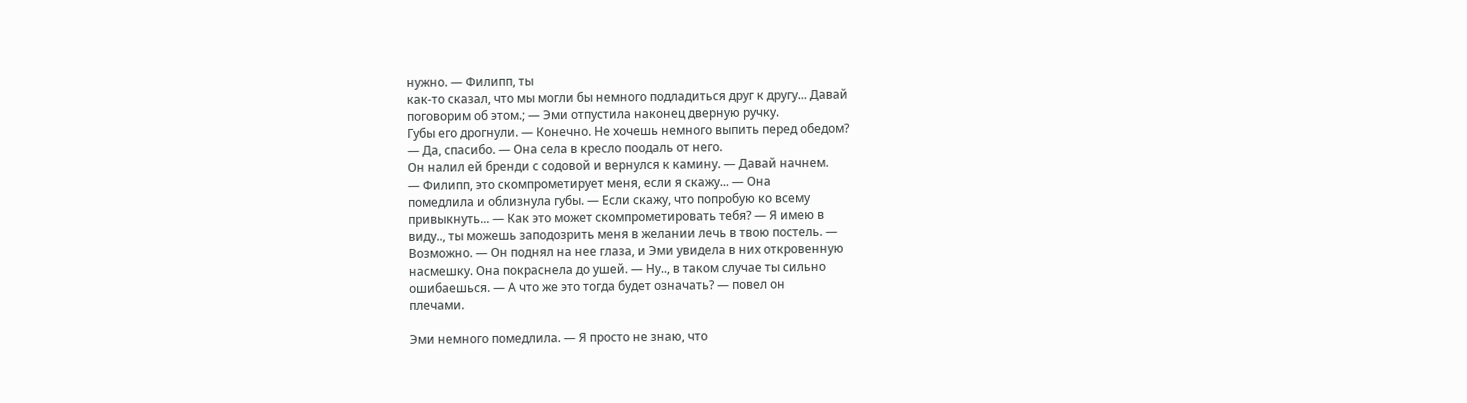нужно. — Филипп, ты
как-то сказал, что мы могли бы немного подладиться друг к другу... Давай
поговорим об этом.; — Эми отпустила наконец дверную ручку.
Губы его дрогнули. — Конечно. Не хочешь немного выпить перед обедом?
— Да, спасибо. — Она села в кресло поодаль от него.
Он налил ей бренди с содовой и вернулся к камину. — Давай начнем.
— Филипп, это скомпрометирует меня, если я скажу... — Она
помедлила и облизнула губы. — Если скажу, что попробую ко всему
привыкнуть... — Как это может скомпрометировать тебя? — Я имею в
виду.., ты можешь заподозрить меня в желании лечь в твою постель. —
Возможно. — Он поднял на нее глаза, и Эми увидела в них откровенную
насмешку. Она покраснела до ушей. — Ну.., в таком случае ты сильно
ошибаешься. — А что же это тогда будет означать? — повел он
плечами.

Эми немного помедлила. — Я просто не знаю, что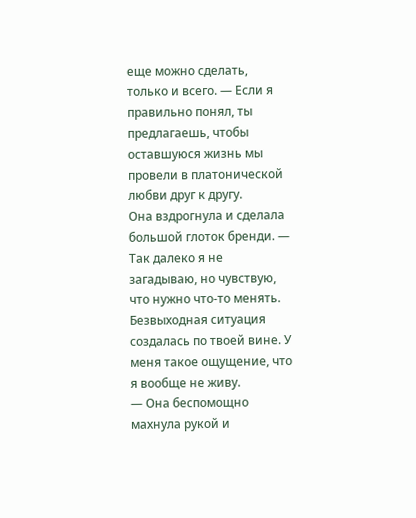еще можно сделать,
только и всего. — Если я правильно понял, ты предлагаешь, чтобы
оставшуюся жизнь мы провели в платонической любви друг к другу.
Она вздрогнула и сделала большой глоток бренди. — Так далеко я не
загадываю, но чувствую, что нужно что-то менять. Безвыходная ситуация
создалась по твоей вине. У меня такое ощущение, что я вообще не живу.
— Она беспомощно махнула рукой и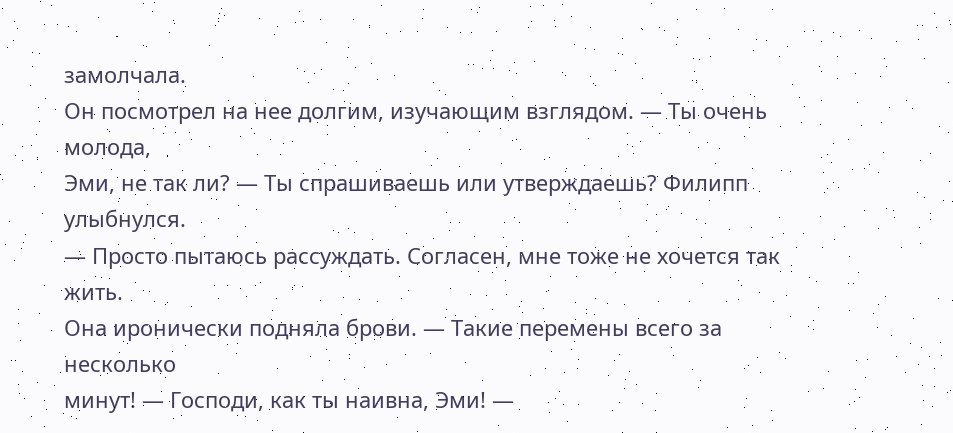замолчала.
Он посмотрел на нее долгим, изучающим взглядом. — Ты очень молода,
Эми, не так ли? — Ты спрашиваешь или утверждаешь? Филипп улыбнулся.
— Просто пытаюсь рассуждать. Согласен, мне тоже не хочется так жить.
Она иронически подняла брови. — Такие перемены всего за несколько
минут! — Господи, как ты наивна, Эми! —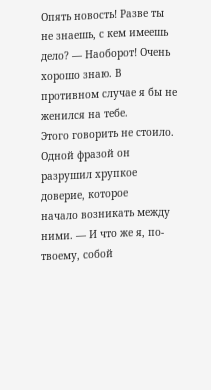Опять новость! Разве ты
не знаешь, с кем имеешь дело? — Наоборот! Очень хорошо знаю. В
противном случае я бы не женился на тебе.
Этого говорить не стоило. Одной фразой он разрушил хрупкое доверие, которое
начало возникать между ними. — И что же я, по-твоему, собой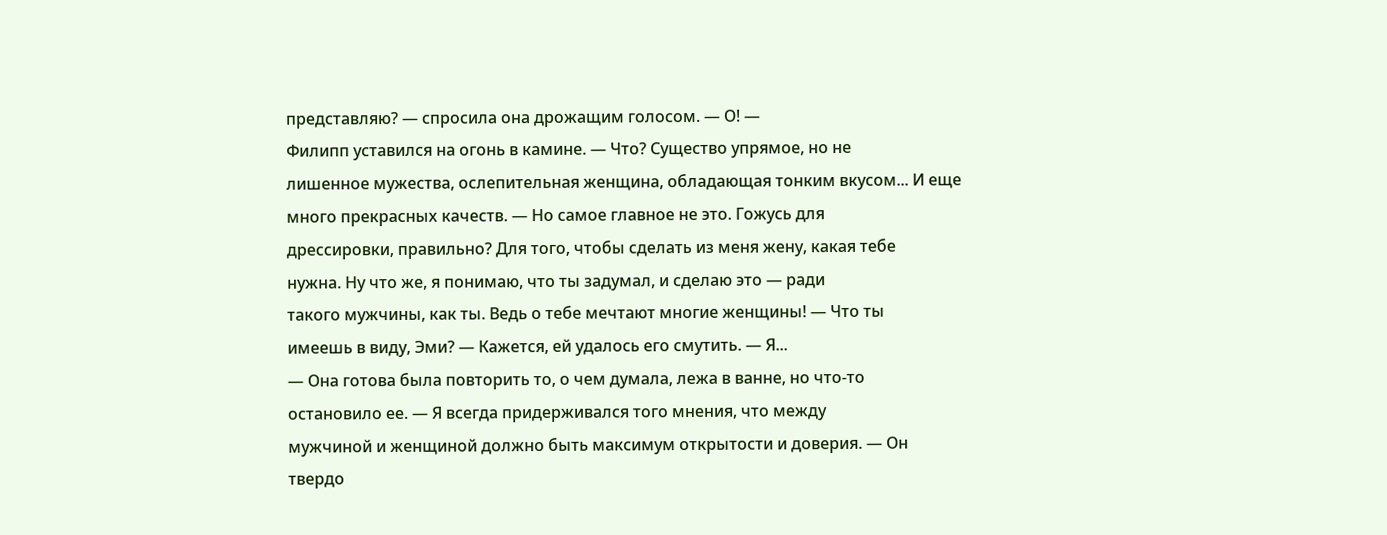представляю? — спросила она дрожащим голосом. — О! —
Филипп уставился на огонь в камине. — Что? Существо упрямое, но не
лишенное мужества, ослепительная женщина, обладающая тонким вкусом... И еще
много прекрасных качеств. — Но самое главное не это. Гожусь для
дрессировки, правильно? Для того, чтобы сделать из меня жену, какая тебе
нужна. Ну что же, я понимаю, что ты задумал, и сделаю это — ради
такого мужчины, как ты. Ведь о тебе мечтают многие женщины! — Что ты
имеешь в виду, Эми? — Кажется, ей удалось его смутить. — Я...
— Она готова была повторить то, о чем думала, лежа в ванне, но что-то
остановило ее. — Я всегда придерживался того мнения, что между
мужчиной и женщиной должно быть максимум открытости и доверия. — Он
твердо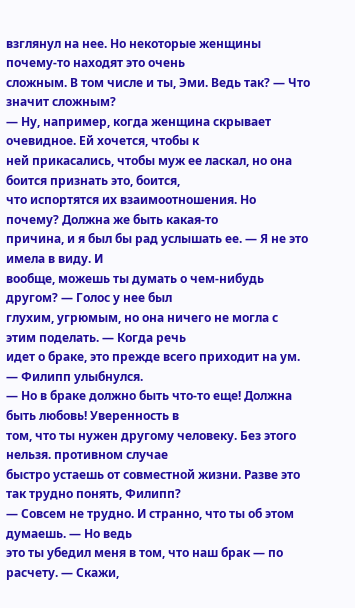взглянул на нее. Но некоторые женщины почему-то находят это очень
сложным. В том числе и ты, Эми. Ведь так? — Что значит сложным?
— Ну, например, когда женщина скрывает очевидное. Ей хочется, чтобы к
ней прикасались, чтобы муж ее ласкал, но она боится признать это, боится,
что испортятся их взаимоотношения. Но почему? Должна же быть какая-то
причина, и я был бы рад услышать ее. — Я не это имела в виду. И
вообще, можешь ты думать о чем-нибудь другом? — Голос у нее был
глухим, угрюмым, но она ничего не могла с этим поделать. — Когда речь
идет о браке, это прежде всего приходит на ум. — Филипп улыбнулся.
— Но в браке должно быть что-то еще! Должна быть любовь! Уверенность в
том, что ты нужен другому человеку. Без этого нельзя. противном случае
быстро устаешь от совместной жизни. Разве это так трудно понять, Филипп?
— Совсем не трудно. И странно, что ты об этом думаешь. — Но ведь
это ты убедил меня в том, что наш брак — по расчету. — Скажи,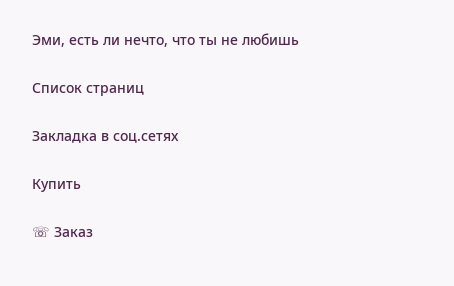Эми, есть ли нечто, что ты не любишь

Список страниц

Закладка в соц.сетях

Купить

☏ Заказ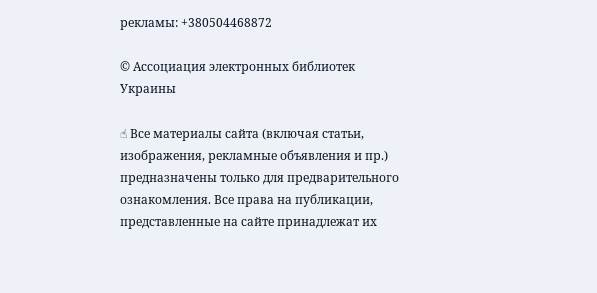рекламы: +380504468872

© Ассоциация электронных библиотек Украины

☝ Все материалы сайта (включая статьи, изображения, рекламные объявления и пр.) предназначены только для предварительного ознакомления. Все права на публикации, представленные на сайте принадлежат их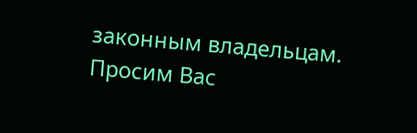законным владельцам. Просим Вас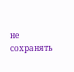не сохранять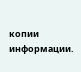копии информации.